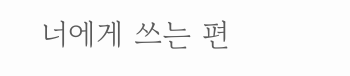너에게 쓰는 편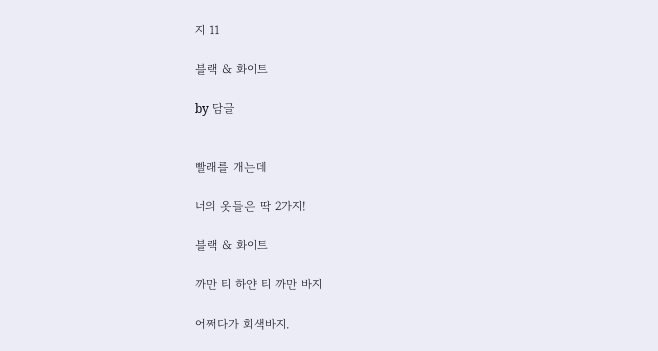지 11

블랙 & 화이트

by 담글


빨래를 개는데

너의 옷들은 딱 2가지!

블랙 & 화이트

까만 티 하얀 티 까만 바지

어쩌다가 회색바지.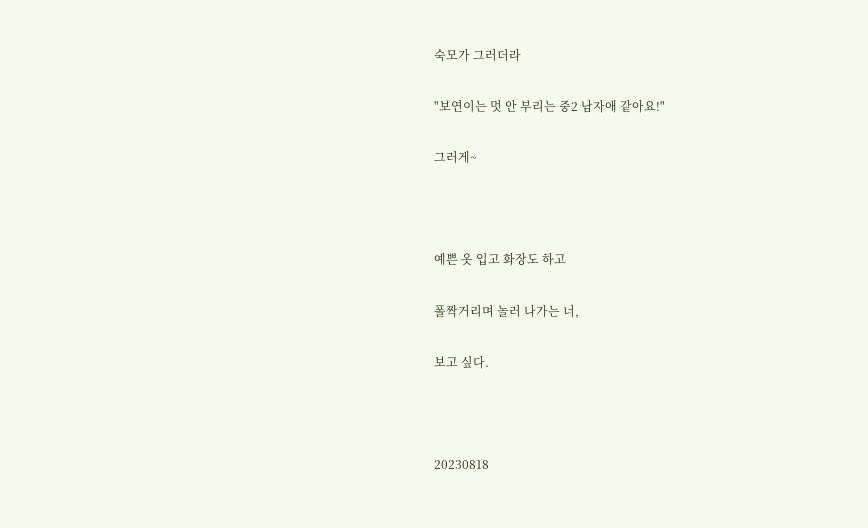숙모가 그러더라

"보연이는 멋 안 부리는 중2 남자애 같아요!"

그러게~



예쁜 옷 입고 화장도 하고

폴짝거리며 놀러 나가는 너,

보고 싶다.



20230818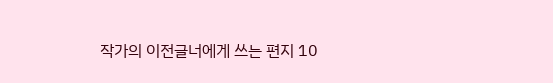작가의 이전글너에게 쓰는 편지 10